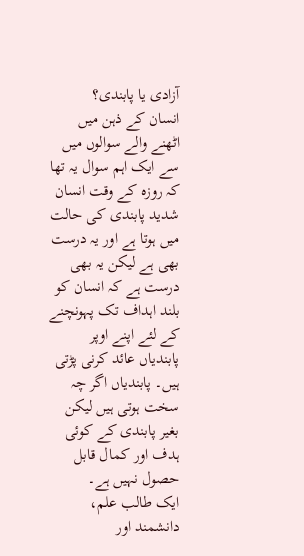آزادی یا پابندی؟
انسان کے ذہن میں اٹھنے والے سوالوں میں سے ایک اہم سوال یہ تھا کہ روزہ کے وقت انسان شدید پابندی کی حالت میں ہوتا ہے اور یہ درست بھی ہے لیکن یہ بھی درست ہے کہ انسان کو بلند اہداف تک پہونچنے کے لئے اپنے اوپر پابندیاں عائد کرنی پڑتی ہیں۔ پابندیاں اگر چہ سخت ہوتی ہیں لیکن بغیر پابندی کے کوئی ہدف اور کمال قابل حصول نہیں ہے۔
ایک طالب علم، دانشمند اور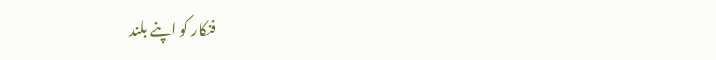فنکار کو اپنے بلند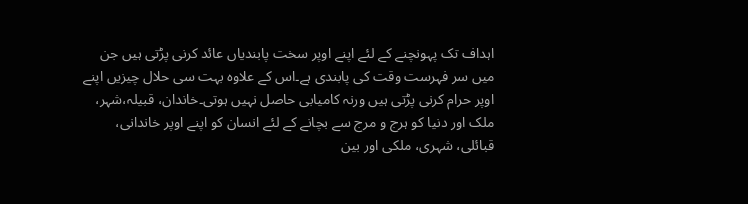اہداف تک پہونچنے کے لئے اپنے اوپر سخت پابندیاں عائد کرنی پڑتی ہیں جن میں سر فہرست وقت کی پابندی ہے۔اس کے علاوہ بہت سی حلال چیزیں اپنے اوپر حرام کرنی پڑتی ہیں ورنہ کامیابی حاصل نہیں ہوتی۔خاندان، قبیلہ،شہر، ملک اور دنیا کو ہرج و مرج سے بچانے کے لئے انسان کو اپنے اوپر خاندانی، قبائلی، شہری، ملکی اور بین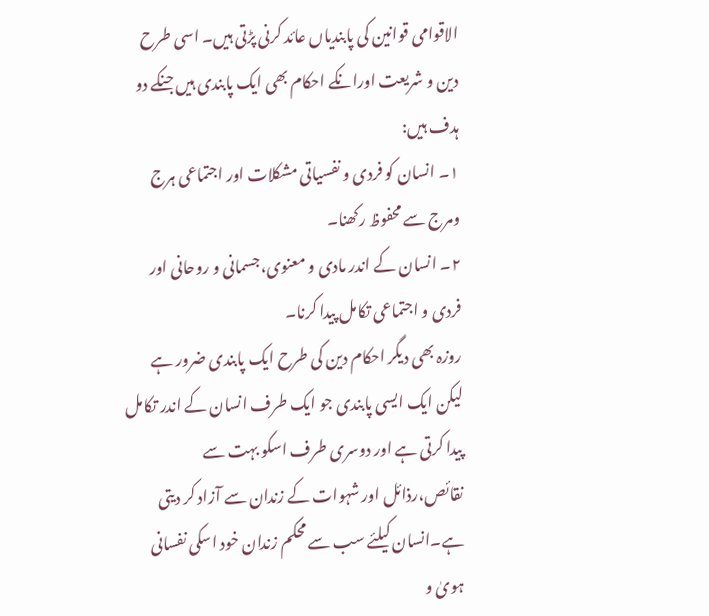الاقوامی قوانین کی پابندیاں عائد کرنی پڑتی ہیں۔ اسی طرح دین و شریعت اورانکے احکام بھی ایک پابندی ہیں جنکے دو ہدف ہیں:
۱۔ انسان کو فردی و نفسیاتی مشکلات اور اجتماعی ہرج ومرج سے محفوظ رکھنا۔
۲۔ انسان کے اندر مادی و معنوی،جسمانی و روحانی اور فردی و اجتماعی تکامل پیدا کرنا۔
روزہ بھی دیگر احکام دین کی طرح ایک پابندی ضرور ہے لیکن ایک ایسی پابندی جو ایک طرف انسان کے اندر تکامل پیدا کرتی ہے اور دوسری طرف اسکو بہت سے نقائص،رذائل اور شہوات کے زندان سے آزاد کر دیتی ہے۔انسان کیلئے سب سے محکم زندان خود اسکی نفسانی ہویٰ و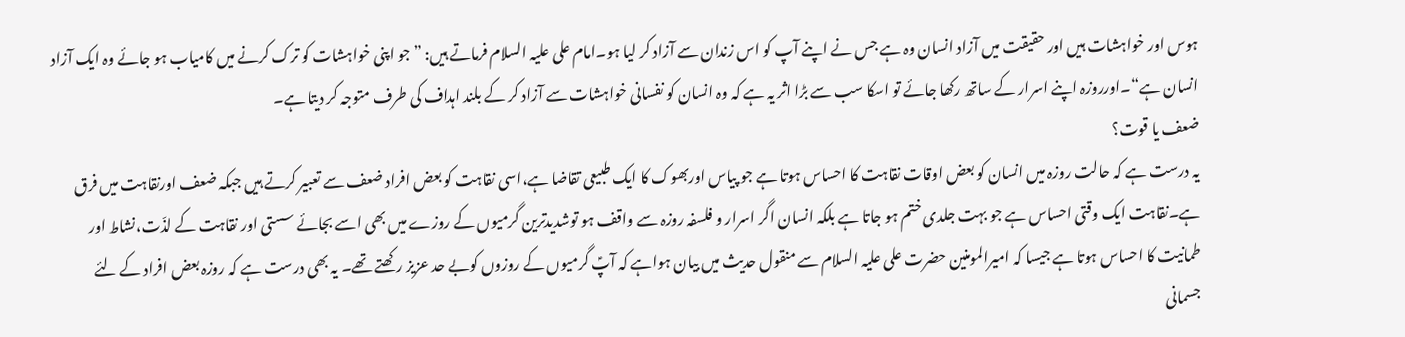ہوس اور خواہشات ہیں اور حقیقت میں آزاد انسان وہ ہے جس نے اپنے آپ کو اس زندان سے آزاد کر لیا ہو۔امام علی علیہ السلام فرماتے ہیں: ”جو اپنی خواہشات کو ترک کرنے میں کامیاب ہو جائے وہ ایک آزاد انسان ہے“۔اورروزہ اپنے اسرار کے ساتھ رکھا جائے تو اسکا سب سے بڑا اثر یہ ہے کہ وہ انسان کو نفسانی خواہشات سے آزاد کر کے بلند اہداف کی طرف متوجہ کر دیتا ہے۔
ضعف یا قوت؟
یہ درست ہے کہ حالت روزہ میں انسان کو بعض اوقات نقاہت کا احساس ہوتا ہے جو پیاس اوربھوک کا ایک طبیعی تقاضا ہے،اسی نقاہت کو بعض افراد ضعف سے تعبیر کرتے ہیں جبکہ ضعف اورنقاہت میں فرق ہے۔نقاہت ایک وقتی احساس ہے جو بہت جلدی ختم ہو جاتا ہے بلکہ انسان اگر اسرار و فلسفہ روزہ سے واقف ہو توشدیدترین گرمیوں کے روزے میں بھی اسے بجائے سستی اور نقاہت کے لذّت،نشاط اور طمانیت کا احساس ہوتا ہے جیسا کہ امیرالمومنین حضرت علی علیہ السلام سے منقول حدیث میں بیان ہواہے کہ آپؑ گرمیوں کے روزوں کوبے حد عزیز رکھتے تھے۔ یہ بھی درست ہے کہ روزہ بعض افراد کے لئے جسمانی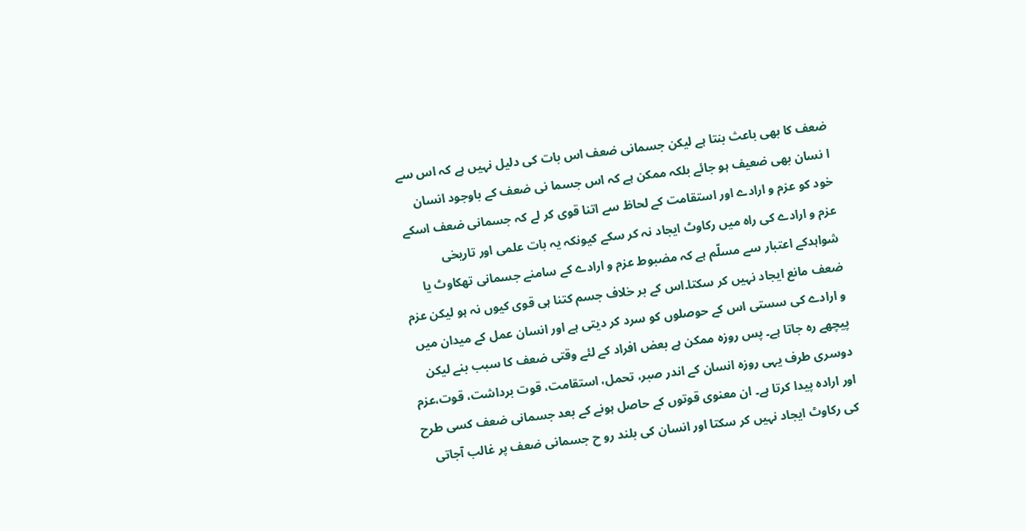ضعف کا بھی باعث بنتا ہے لیکن جسمانی ضعف اس بات کی دلیل نہیں ہے کہ اس سے ا نسان بھی ضعیف ہو جائے بلکہ ممکن ہے کہ اس جسما نی ضعف کے باوجود انسان خود کو عزم و ارادے اور استقامت کے لحاظ سے اتنا قوی کر لے کہ جسمانی ضعف اسکے عزم و ارادے کی راہ میں رکاوٹ ایجاد نہ کر سکے کیونکہ یہ بات علمی اور تاریخی شواہدکے اعتبار سے مسلّم ہے کہ مضبوط عزم و ارادے کے سامنے جسمانی تھکاوٹ یا ضعف مانع ایجاد نہیں کر سکتا۔اس کے بر خلاف جسم کتنا ہی قوی کیوں نہ ہو لیکن عزم و ارادے کی سستی اس کے حوصلوں کو سرد کر دیتی ہے اور انسان عمل کے میدان میں پیچھے رہ جاتا ہے۔ پس روزہ ممکن ہے بعض افراد کے لئے وقتی ضعف کا سبب بنے لیکن دوسری طرف یہی روزہ انسان کے اندر صبر، تحمل، استقامت، قوت برداشت، قوت،عزم اور ارادہ پیدا کرتا ہے۔ ان معنوی قوتوں کے حاصل ہونے کے بعد جسمانی ضعف کسی طرح کی رکاوٹ ایجاد نہیں کر سکتا اور انسان کی بلند رو ح جسمانی ضعف پر غالب آجاتی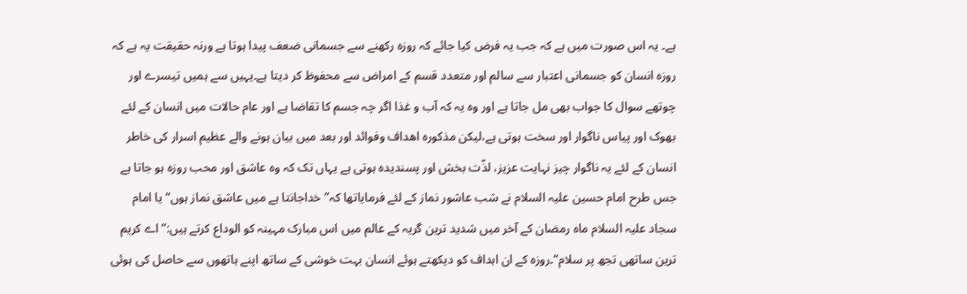ہے۔ یہ اس صورت میں ہے کہ جب یہ فرض کیا جائے کہ روزہ رکھنے سے جسمانی ضعف پیدا ہوتا ہے ورنہ حقیقت یہ ہے کہ روزہ انسان کو جسمانی اعتبار سے سالم اور متعدد قسم کے امراض سے محفوظ کر دیتا ہے۔یہیں سے ہمیں تیسرے اور چوتھے سوال کا جواب بھی مل جاتا ہے اور وہ یہ کہ آب و غذا اگر چہ جسم کا تقاضا ہے اور عام حالات میں انسان کے لئے بھوک اور پیاس ناگوار اور سخت ہوتی ہے،لیکن مذکورہ اھداف وفوائد اور بعد میں بیان ہونے والے عظیم اسرار کی خاطر انسان کے لئے یہ ناگوار چیز نہایت عزیز، لذّت بخش اور پسندیدہ ہوتی ہے یہاں تک کہ وہ عاشق اور محب روزہ ہو جاتا ہے جس طرح امام حسین علیہ السلام نے شب عاشور نماز کے لئے فرمایاتھا کہ”خداجانتا ہے میں عاشق نماز ہوں“یا امام سجاد علیہ السلام ماہ رمضان کے آخر میں شدید ترین گریہ کے عالم میں اس مبارک مہینہ کو الوداع کرتے ہیں:”اے کریم ترین ساتھی تجھ پر سلام“۔روزہ کے ان اہداف کو دیکھتے ہوئے انسان بہت خوشی کے ساتھ اپنے ہاتھوں سے حاصل کی ہوئی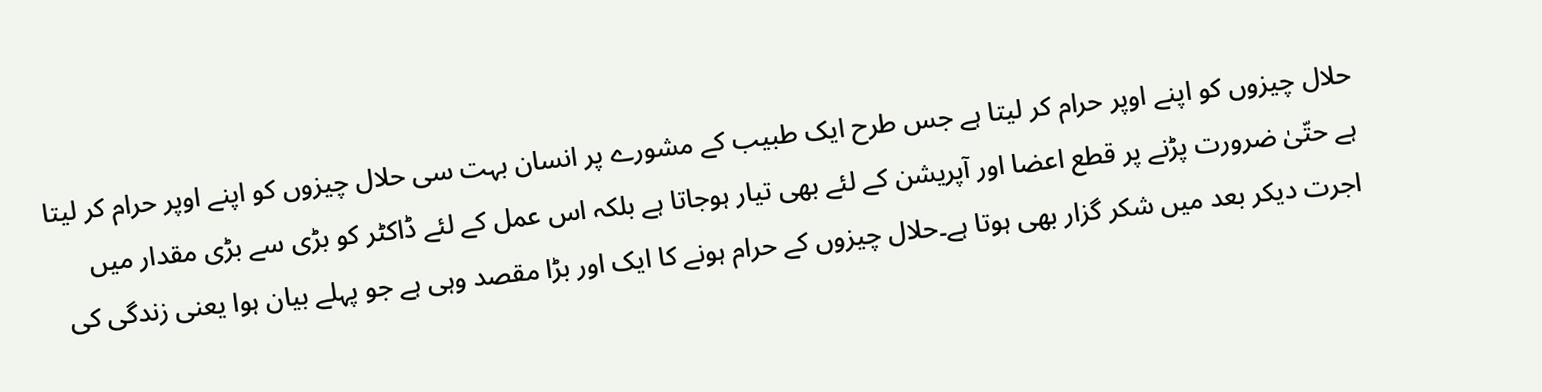حلال چیزوں کو اپنے اوپر حرام کر لیتا ہے جس طرح ایک طبیب کے مشورے پر انسان بہت سی حلال چیزوں کو اپنے اوپر حرام کر لیتا ہے حتّیٰ ضرورت پڑنے پر قطع اعضا اور آپریشن کے لئے بھی تیار ہوجاتا ہے بلکہ اس عمل کے لئے ڈاکٹر کو بڑی سے بڑی مقدار میں اجرت دیکر بعد میں شکر گزار بھی ہوتا ہے۔حلال چیزوں کے حرام ہونے کا ایک اور بڑا مقصد وہی ہے جو پہلے بیان ہوا یعنی زندگی کی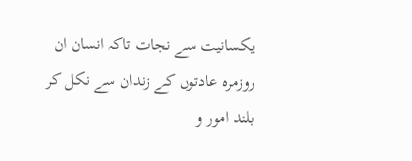یکسانیت سے نجات تاکہ انسان ان روزمرہ عادتوں کے زندان سے نکل کر بلند امور و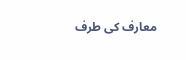معارف کی طرف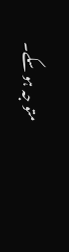متو جہ ہو سکے۔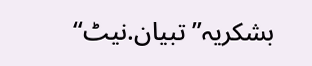بشکریہ”تبیان.نیٹ“